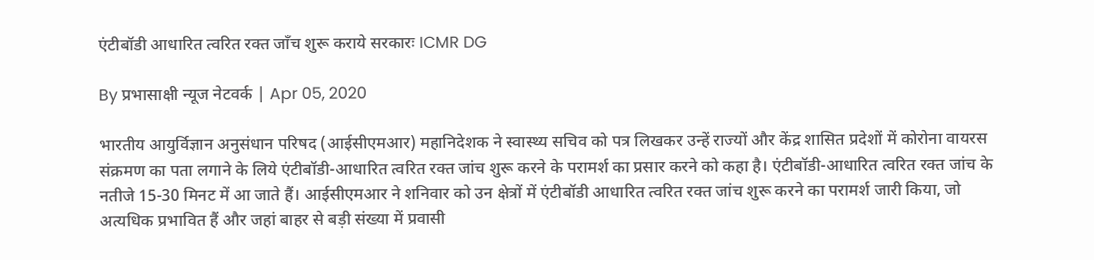एंटीबॉडी आधारित त्वरित रक्त जाँच शुरू कराये सरकारः ICMR DG

By प्रभासाक्षी न्यूज नेटवर्क | Apr 05, 2020

भारतीय आयुर्विज्ञान अनुसंधान परिषद (आईसीएमआर) महानिदेशक ने स्वास्थ्य सचिव को पत्र लिखकर उन्हें राज्यों और केंद्र शासित प्रदेशों में कोरोना वायरस संक्रमण का पता लगाने के लिये एंटीबॉडी-आधारित त्वरित रक्त जांच शुरू करने के परामर्श का प्रसार करने को कहा है। एंटीबॉडी-आधारित त्वरित रक्त जांच के नतीजे 15-30 मिनट में आ जाते हैं। आईसीएमआर ने शनिवार को उन क्षेत्रों में एंटीबॉडी आधारित त्वरित रक्त जांच शुरू करने का परामर्श जारी किया, जो अत्यधिक प्रभावित हैं और जहां बाहर से बड़ी संख्या में प्रवासी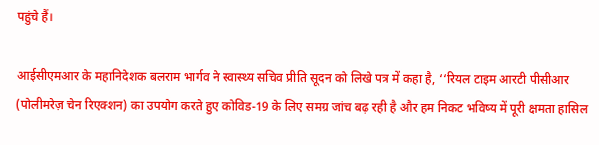पहुंचे हैं।

आईसीएमआर के महानिदेशक बलराम भार्गव ने स्वास्थ्य सचिव प्रीति सूदन को लिखे पत्र में कहा है, ‘‘रियल टाइम आरटी पीसीआर (पोलीमरेज़ चेन रिएक्शन) का उपयोग करते हुए कोविड-19 के लिए समग्र जांच बढ़ रही है और हम निकट भविष्य में पूरी क्षमता हासिल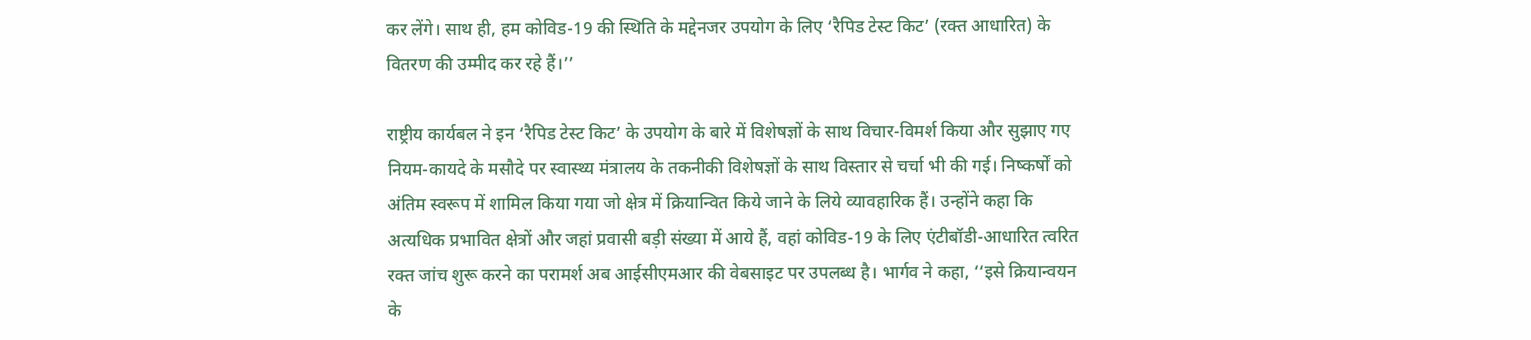कर लेंगे। साथ ही, हम कोविड-19 की स्थिति के मद्देनजर उपयोग के लिए ‘रैपिड टेस्ट किट’ (रक्त आधारित) के वितरण की उम्मीद कर रहे हैं।’’

राष्ट्रीय कार्यबल ने इन ‘रैपिड टेस्ट किट’ के उपयोग के बारे में विशेषज्ञों के साथ विचार-विमर्श किया और सुझाए गए नियम-कायदे के मसौदे पर स्वास्थ्य मंत्रालय के तकनीकी विशेषज्ञों के साथ विस्तार से चर्चा भी की गई। निष्कर्षों को अंतिम स्वरूप में शामिल किया गया जो क्षेत्र में क्रियान्वित किये जाने के लिये व्यावहारिक हैं। उन्होंने कहा कि अत्यधिक प्रभावित क्षेत्रों और जहां प्रवासी बड़ी संख्या में आये हैं, वहां कोविड-19 के लिए एंटीबॉडी-आधारित त्वरित रक्त जांच शुरू करने का परामर्श अब आईसीएमआर की वेबसाइट पर उपलब्ध है। भार्गव ने कहा, ‘‘इसे क्रियान्वयन के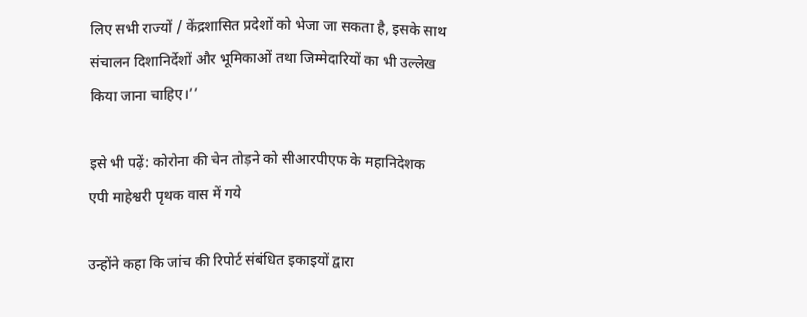लिए सभी राज्यों / केंद्रशासित प्रदेशों को भेजा जा सकता है, इसके साथ संचालन दिशानिर्देशों और भूमिकाओं तथा जिम्मेदारियों का भी उल्लेख किया जाना चाहिए।’’

इसे भी पढ़ें: कोरोना की चेन तोड़ने को सीआरपीएफ के महानिदेशक एपी माहेश्वरी पृथक वास में गये

उन्होंने कहा कि जांच की रिपोर्ट संबंधित इकाइयों द्वारा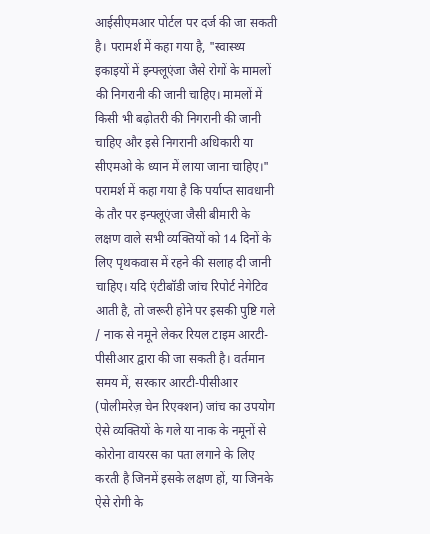आईसीएमआर पोर्टल पर दर्ज की जा सकती है। परामर्श में कहा गया है, "स्वास्थ्य इकाइयों में इन्फ्लूएंजा जैसे रोगों के मामलों की निगरानी की जानी चाहिए। मामलों में किसी भी बढ़ोतरी की निगरानी की जानी चाहिए और इसे निगरानी अधिकारी या सीएमओ के ध्यान में लाया जाना चाहिए।" परामर्श में कहा गया है कि पर्याप्त सावधानी के तौर पर इन्फ्लूएंजा जैसी बीमारी के लक्षण वाले सभी व्यक्तियों को 14 दिनों के लिए पृथकवास में रहने की सलाह दी जानी चाहिए। यदि एंटीबॉडी जांच रिपोर्ट नेगेटिव आती है, तो जरूरी होने पर इसकी पुष्टि गले / नाक से नमूने लेकर रियल टाइम आरटी-पीसीआर द्वारा की जा सकती है। वर्तमान समय में, सरकार आरटी-पीसीआर (पोलीमरेज़ चेन रिएक्शन) जांच का उपयोग ऐसे व्यक्तियों के गले या नाक के नमूनों से कोरोना वायरस का पता लगाने के लिए करती है जिनमें इसके लक्षण हों, या जिनके ऐसे रोगी के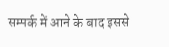सम्पर्क में आने के बाद इससे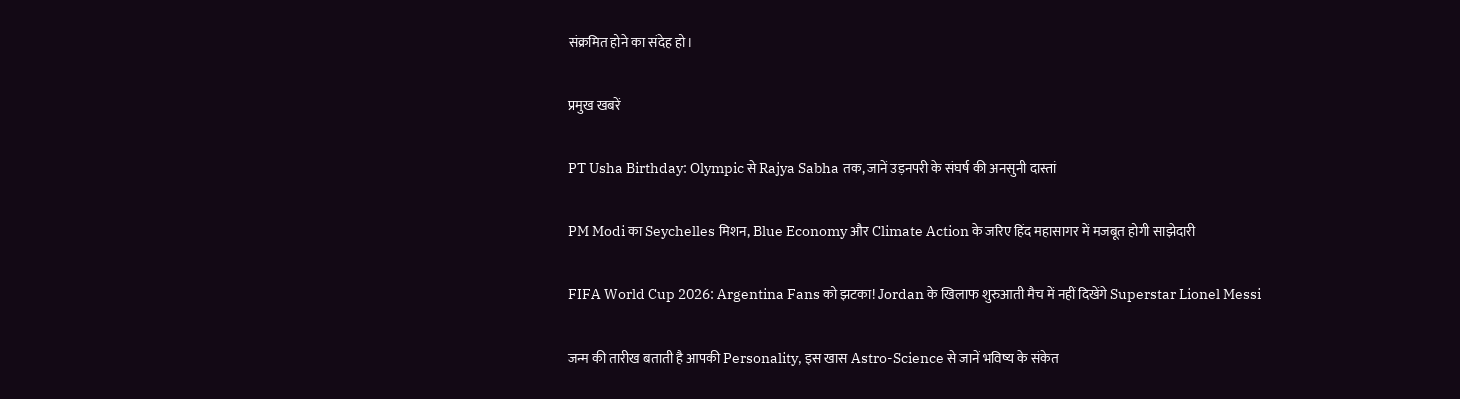संक्रमित होने का संदेह हो।

प्रमुख खबरें

PT Usha Birthday: Olympic से Rajya Sabha तक, जानें उड़नपरी के संघर्ष की अनसुनी दास्तां

PM Modi का Seychelles मिशन, Blue Economy और Climate Action के जरिए हिंद महासागर में मजबूत होगी साझेदारी

FIFA World Cup 2026: Argentina Fans को झटका! Jordan के खिलाफ शुरुआती मैच में नहीं दिखेंगे Superstar Lionel Messi

जन्म की तारीख बताती है आपकी Personality, इस खास Astro-Science से जानें भविष्य के संकेत